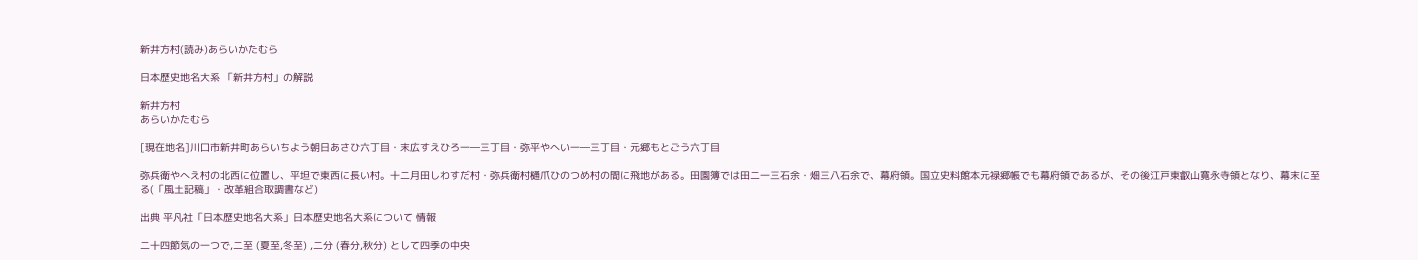新井方村(読み)あらいかたむら

日本歴史地名大系 「新井方村」の解説

新井方村
あらいかたむら

[現在地名]川口市新井町あらいちよう朝日あさひ六丁目・末広すえひろ一―三丁目・弥平やへい一―三丁目・元郷もとごう六丁目

弥兵衛やへえ村の北西に位置し、平坦で東西に長い村。十二月田しわすだ村・弥兵衛村樋爪ひのつめ村の間に飛地がある。田園簿では田二一三石余・畑三八石余で、幕府領。国立史料館本元禄郷帳でも幕府領であるが、その後江戸東叡山寛永寺領となり、幕末に至る(「風土記稿」・改革組合取調書など)

出典 平凡社「日本歴史地名大系」日本歴史地名大系について 情報

二十四節気の一つで,二至 (夏至,冬至) ,二分 (春分,秋分) として四季の中央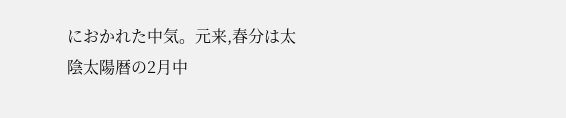におかれた中気。元来,春分は太陰太陽暦の2月中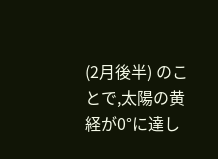(2月後半) のことで,太陽の黄経が0°に達し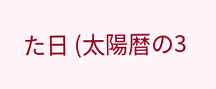た日 (太陽暦の3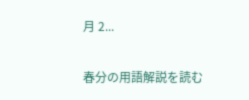月 2...

春分の用語解説を読む